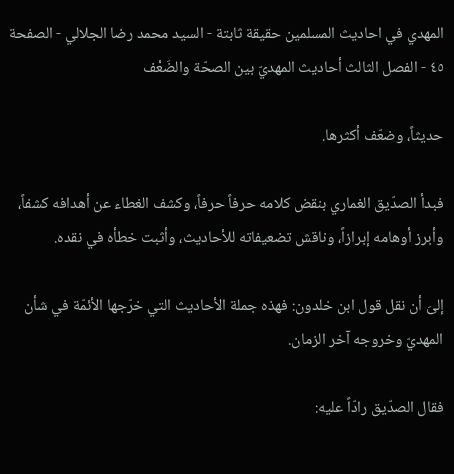المهدي في احاديث المسلمين حقيقة ثابتة - السيد محمد رضا الجلالي - الصفحة ٤٥ - الفصل الثالث أحاديث المهديّ بين الصحّة والضَعْف

حديثاً، وضعّف أكثرها.

فبدأ الصدّيق الغماري بنقض كلامه حرفاً حرفاً، وكشف الغطاء عن أهدافه كشفاً، وأبرز أوهامه إبرازاً، وناقش تضعيفاته للأحاديث، وأثبت خطأه في نقده.

إلى‌َ أن نقل قول ابن خلدون: فهذه جملة الأحاديث التي خرّجها الأئمّة في شأن المهديّ وخروجه آخر الزمان.

فقال الصدّيق رادّاً عليه: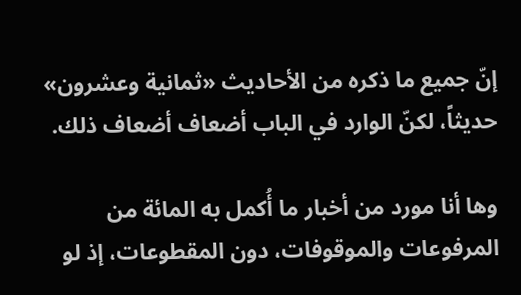إنّ جميع ما ذكره من الأحاديث «ثمانية وعشرون» حديثاً، لكنّ الوارد في الباب أضعاف أضعاف ذلك.

وها أنا مورد من أخبار ما أُكمل به المائة من المرفوعات والموقوفات، دون المقطوعات، إذ لو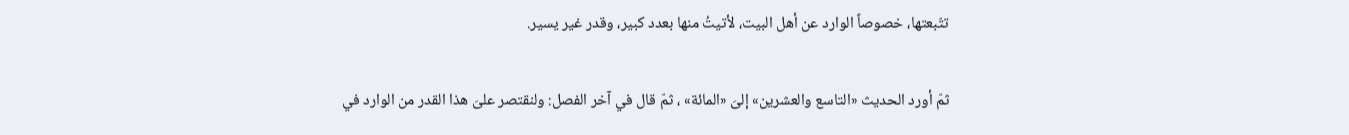تتّبعتها، خصوصاً الوارد عن أهل البيت، لأتيتُ منها بعدد كبير، وقدر غير يسير.

ثمّ أورد الحديث «التاسع والعشرين» إلى‌َ «المائة» ، ثمّ قال في آخر الفصل: ولنقتصر على‌َ هذا القدر من الوارد في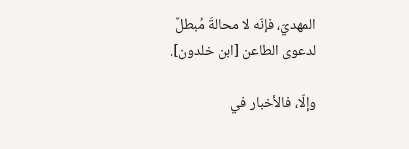المهديّ، فإنّه لا محالةَ مُبطلٌ لدعوى الطاعن [ابن خلدون‌].

وإلّا، فالأخبار في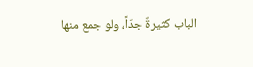الباب كثيرةٌ جدّاً، ولو جمع منها